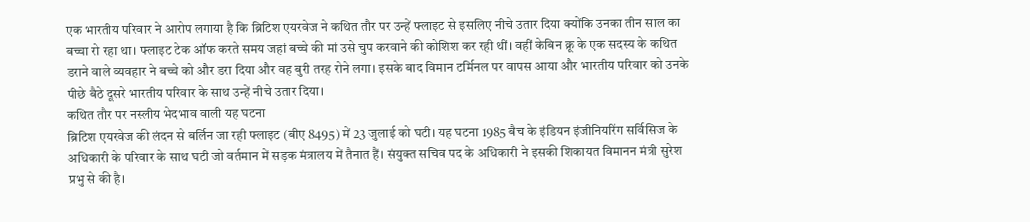एक भारतीय परिवार ने आरोप लगाया है कि ब्रिटिश एयरवेज ने कथित तौर पर उन्हें फ्लाइट से इसलिए नीचे उतार दिया क्योंकि उनका तीन साल का बच्चा रो रहा था। फ्लाइट टेक ऑफ करते समय जहां बच्चे की मां उसे चुप करवाने की कोशिश कर रही थीं। वहीं केबिन क्रू के एक सदस्य के कथित डराने वाले व्यवहार ने बच्चे को और डरा दिया और वह बुरी तरह रोने लगा। इसके बाद विमान टर्मिनल पर वापस आया और भारतीय परिवार को उनके पीछे बैठे दूसरे भारतीय परिवार के साथ उन्हें नीचे उतार दिया।
कथित तौर पर नस्लीय भेदभाव वाली यह घटना
ब्रिटिश एयरवेज की लंदन से बर्लिन जा रही फ्लाइट (बीए 8495) में 23 जुलाई को घटी। यह घटना 1985 बैच के इंडियन इंजीनियरिंग सर्विसिज के अधिकारी के परिवार के साथ घटी जो वर्तमान में सड़क मंत्रालय में तैनात हैं। संयुक्त सचिव पद के अधिकारी ने इसकी शिकायत विमानन मंत्री सुरेश प्रभु से की है।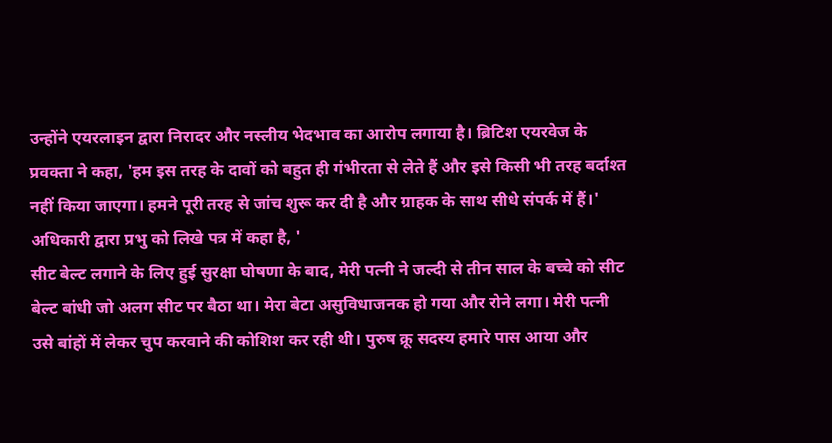उन्होंने एयरलाइन द्वारा निरादर और नस्लीय भेदभाव का आरोप लगाया है। ब्रिटिश एयरवेज के प्रवक्ता ने कहा, 'हम इस तरह के दावों को बहुत ही गंभीरता से लेते हैं और इसे किसी भी तरह बर्दाश्त नहीं किया जाएगा। हमने पूरी तरह से जांच शुरू कर दी है और ग्राहक के साथ सीधे संपर्क में हैं।'
अधिकारी द्वारा प्रभु को लिखे पत्र में कहा है, '
सीट बेल्ट लगाने के लिए हुई सुरक्षा घोषणा के बाद, मेरी पत्नी ने जल्दी से तीन साल के बच्चे को सीट बेल्ट बांधी जो अलग सीट पर बैठा था। मेरा बेटा असुविधाजनक हो गया और रोने लगा। मेरी पत्नी उसे बांहों में लेकर चुप करवाने की कोशिश कर रही थी। पुरुष क्रू सदस्य हमारे पास आया और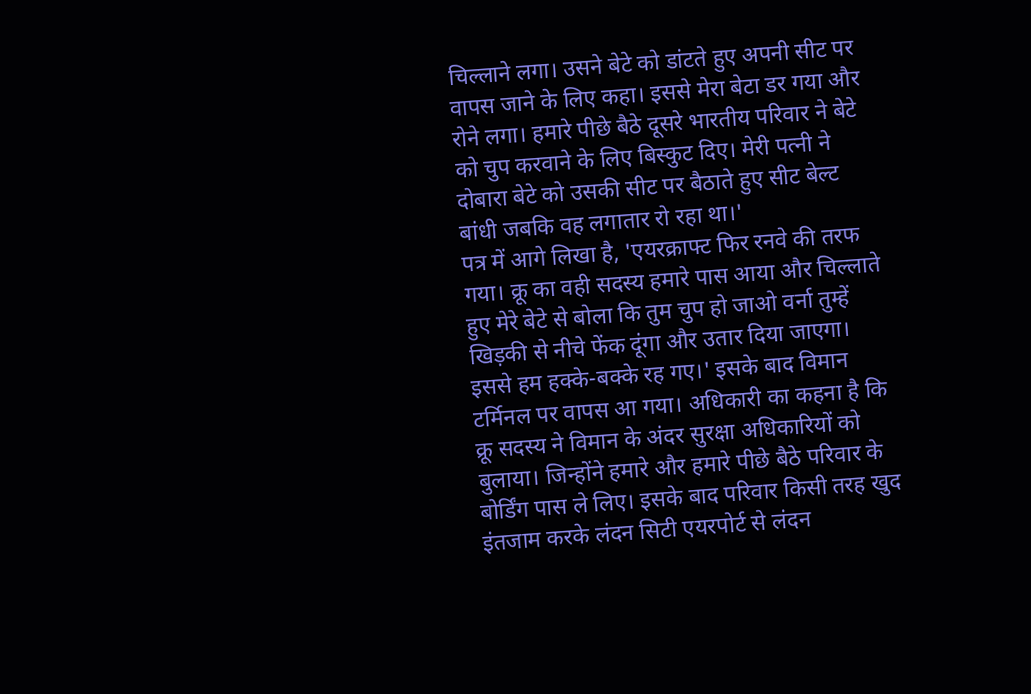चिल्लाने लगा। उसने बेटे को डांटते हुए अपनी सीट पर वापस जाने के लिए कहा। इससे मेरा बेटा डर गया और रोने लगा। हमारे पीछे बैठे दूसरे भारतीय परिवार ने बेटे को चुप करवाने के लिए बिस्कुट दिए। मेरी पत्नी ने दोबारा बेटे को उसकी सीट पर बैठाते हुए सीट बेल्ट बांधी जबकि वह लगातार रो रहा था।'
पत्र में आगे लिखा है, 'एयरक्राफ्ट फिर रनवे की तरफ गया। क्रू का वही सदस्य हमारे पास आया और चिल्लाते हुए मेरे बेटे से बोला कि तुम चुप हो जाओ वर्ना तुम्हें खिड़की से नीचे फेंक दूंगा और उतार दिया जाएगा। इससे हम हक्के-बक्के रह गए।' इसके बाद विमान टर्मिनल पर वापस आ गया। अधिकारी का कहना है कि क्रू सदस्य ने विमान के अंदर सुरक्षा अधिकारियों को बुलाया। जिन्होंने हमारे और हमारे पीछे बैठे परिवार के बोर्डिंग पास ले लिए। इसके बाद परिवार किसी तरह खुद इंतजाम करके लंदन सिटी एयरपोर्ट से लंदन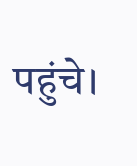पहुंचे।